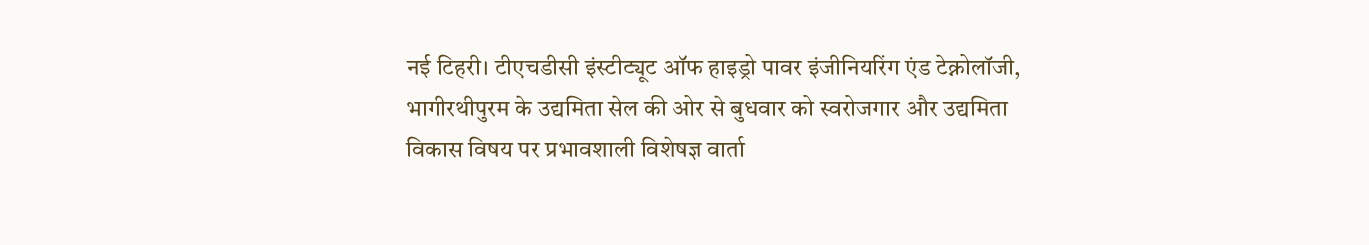नई टिहरी। टीएचडीसी इंस्टीट्यूट ऑफ हाइड्रो पावर इंजीनियरिंग एंड टेक्नोलॉजी, भागीरथीपुरम के उद्यमिता सेल की ओर से बुधवार को स्वरोजगार और उद्यमिता विकास विषय पर प्रभावशाली विशेषज्ञ वार्ता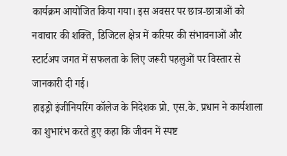कार्यक्रम आयोजित किया गया। इस अवसर पर छात्र-छात्राओं को नवाचार की शक्ति, डिजिटल क्षेत्र में करियर की संभावनाओं और स्टार्टअप जगत में सफलता के लिए जरूरी पहलुओं पर विस्तार से जानकारी दी गई।
हाइड्रो इंजीनियरिंग कॉलेज के निदेशक प्रो. एस.के. प्रधान ने कार्यशाला का शुभारंभ करते हुए कहा कि जीवन में स्पष्ट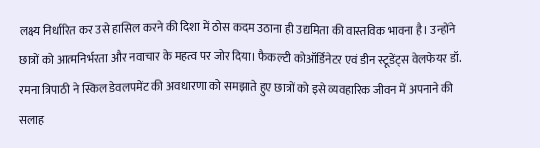लक्ष्य निर्धारित कर उसे हासिल करने की दिशा में ठोस कदम उठाना ही उद्यमिता की वास्तविक भावना है। उन्होंने छात्रों को आत्मनिर्भरता और नवाचार के महत्व पर जोर दिया। फैकल्टी कोऑर्डिनेटर एवं डीन स्टूडेंट्स वेलफेयर डॉ. रमना त्रिपाठी ने स्किल डेवलपमेंट की अवधारणा को समझाते हुए छात्रों को इसे व्यवहारिक जीवन में अपनाने की सलाह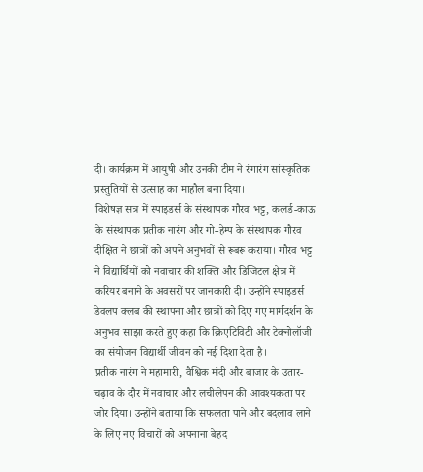दी। कार्यक्रम में आयुषी और उनकी टीम ने रंगारंग सांस्कृतिक प्रस्तुतियों से उत्साह का माहौल बना दिया।
विशेषज्ञ सत्र में स्पाइडर्स के संस्थापक गौरव भट्ट, कलर्ड-काऊ के संस्थापक प्रतीक नारंग और गो-हेम्प के संस्थापक गौरव दीक्षित ने छात्रों को अपने अनुभवों से रूबरू कराया। गौरव भट्ट ने विद्यार्थियों को नवाचार की शक्ति और डिजिटल क्षेत्र में करियर बनाने के अवसरों पर जानकारी दी। उन्होंने स्पाइडर्स डेवलप क्लब की स्थापना और छात्रों को दिए गए मार्गदर्शन के अनुभव साझा करते हुए कहा कि क्रिएटिविटी और टेक्नोलॉजी का संयोजन विद्यार्थी जीवन को नई दिशा देता है।
प्रतीक नारंग ने महामारी, वैश्विक मंदी और बाजार के उतार-चढ़ाव के दौर में नवाचार और लचीलेपन की आवश्यकता पर जोर दिया। उन्होंने बताया कि सफलता पाने और बदलाव लाने के लिए नए विचारों को अपनाना बेहद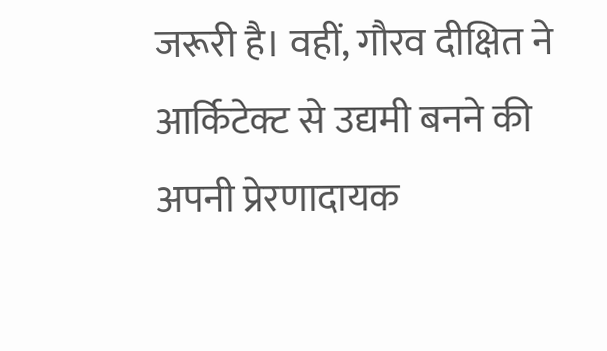जरूरी है। वहीं, गौरव दीक्षित ने आर्किटेक्ट से उद्यमी बनने की अपनी प्रेरणादायक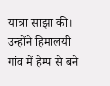यात्रा साझा की। उन्होंने हिमालयी गांव में हेम्प से बने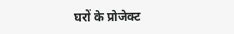घरों के प्रोजेक्ट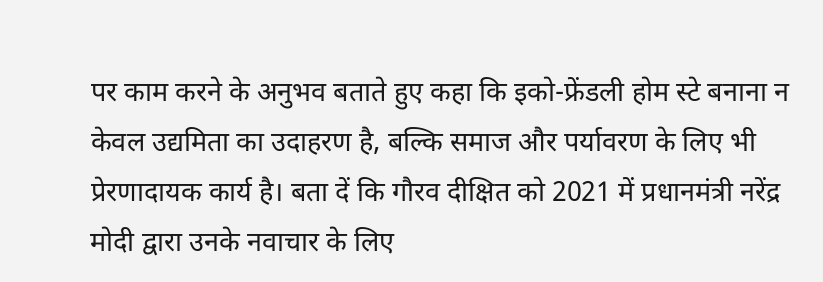पर काम करने के अनुभव बताते हुए कहा कि इको-फ्रेंडली होम स्टे बनाना न केवल उद्यमिता का उदाहरण है, बल्कि समाज और पर्यावरण के लिए भी प्रेरणादायक कार्य है। बता दें कि गौरव दीक्षित को 2021 में प्रधानमंत्री नरेंद्र मोदी द्वारा उनके नवाचार के लिए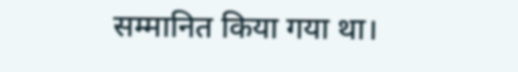सम्मानित किया गया था।